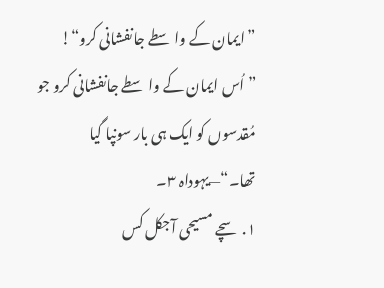”ایمان کے واسطے جانفشانی کرو“!
”اُس ایمان کے واسطے جانفشانی کرو جو مُقدسوں کو ایک ہی بار سونپا گیا تھا۔“—یہوداہ ۳۔
۱. سچے مسیحی آجکل کس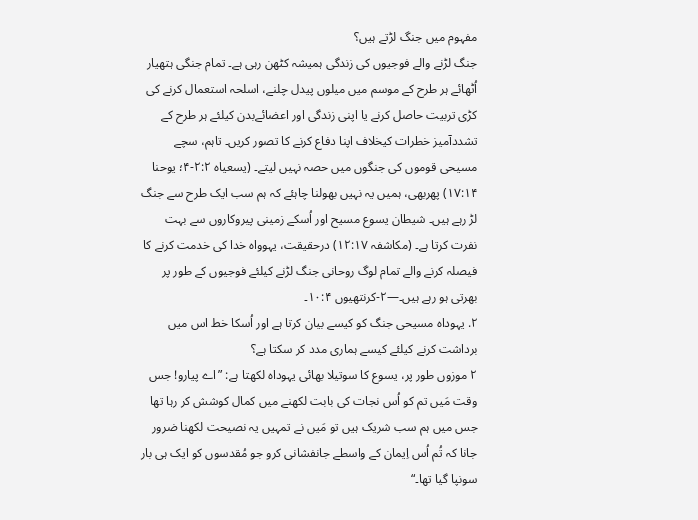مفہوم میں جنگ لڑتے ہیں؟
جنگ لڑنے والے فوجیوں کی زندگی ہمیشہ کٹھن رہی ہے۔ تمام جنگی ہتھیار اُٹھائے ہر طرح کے موسم میں میلوں پیدل چلنے، اسلحہ استعمال کرنے کی کڑی تربیت حاصل کرنے یا اپنی زندگی اور اعضائےبدن کیلئے ہر طرح کے تشددآمیز خطرات کیخلاف اپنا دفاع کرنے کا تصور کریں۔ تاہم، سچے مسیحی قوموں کی جنگوں میں حصہ نہیں لیتے۔ (یسعیاہ ۲:۲-۴؛ یوحنا ۱۷:۱۴) پھربھی، ہمیں یہ نہیں بھولنا چاہئے کہ ہم سب ایک طرح سے جنگ لڑ رہے ہیں۔ شیطان یسوع مسیح اور اُسکے زمینی پیروکاروں سے بہت نفرت کرتا ہے۔ (مکاشفہ ۱۲:۱۷) درحقیقت، یہوواہ خدا کی خدمت کرنے کا فیصلہ کرنے والے تمام لوگ روحانی جنگ لڑنے کیلئے فوجیوں کے طور پر بھرتی ہو رہے ہیں۔—۲-کرنتھیوں ۱۰:۴۔
۲. یہوداہ مسیحی جنگ کو کیسے بیان کرتا ہے اور اُسکا خط اس میں برداشت کرنے کیلئے کیسے ہماری مدد کر سکتا ہے؟
۲ موزوں طور پر، یسوع کا سوتیلا بھائی یہوداہ لکھتا ہے: ”اے پیارو! جس وقت مَیں تم کو اُس نجات کی بابت لکھنے میں کمال کوشش کر رہا تھا جس میں ہم سب شریک ہیں تو مَیں نے تمہیں یہ نصیحت لکھنا ضرور جانا کہ تُم اُس اِیمان کے واسطے جانفشانی کرو جو مُقدسوں کو ایک ہی بار سونپا گیا تھا۔“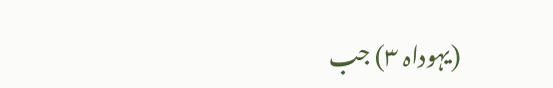(یہوداہ ۳) جب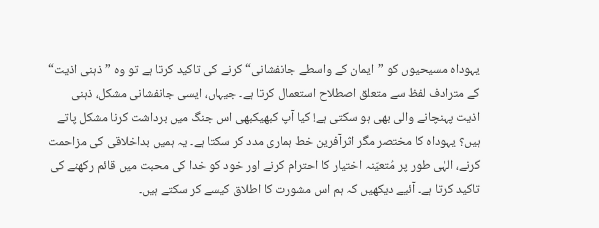یہوداہ مسیحیوں کو ”ایمان کے واسطے جانفشانی“ کرنے کی تاکید کرتا ہے تو وہ ”ذہنی اذیت“ کے مترادف لفظ سے متعلق اصطلاح استعمال کرتا ہے۔ جیہاں، ایسی جانفشانی مشکل، ذہنی اذیت پہنچانے والی بھی ہو سکتی ہے! کیا آپ کبھیکبھی اس جنگ میں برداشت کرنا مشکل پاتے ہیں؟ یہوداہ کا مختصر مگر اثرآفرین خط ہماری مدد کر سکتا ہے۔ یہ ہمیں بداخلاقی کی مزاحمت کرنے، الہٰی طور پر مُتعیّنہ اختیار کا احترام کرنے اور خود کو خدا کی محبت میں قائم رکھنے کی تاکید کرتا ہے۔ آئیے دیکھیں کہ ہم اس مشورت کا اطلاق کیسے کر سکتے ہیں۔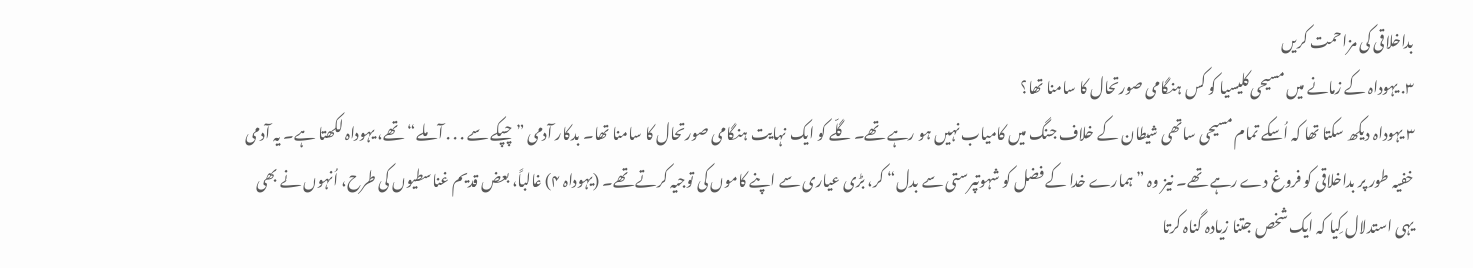بداخلاقی کی مزاحمت کریں
۳. یہوداہ کے زمانے میں مسیحی کلیسیا کو کس ہنگامی صورتحال کا سامنا تھا؟
۳ یہوداہ دیکھ سکتا تھا کہ اُسکے تمام مسیحی ساتھی شیطان کے خلاف جنگ میں کامیاب نہیں ہو رہے تھے۔ گلّے کو ایک نہایت ہنگامی صورتحال کا سامنا تھا۔ بدکار آدمی ”چپکے سے . . . آ ملے“ تھے، یہوداہ لکھتا ہے۔ یہ آدمی خفیہ طور پر بداخلاقی کو فروغ دے رہے تھے۔ نیز وہ ”ہمارے خدا کے فضل کو شہوتپرستی سے بدل“ کر، بڑی عیاری سے اپنے کاموں کی توجیہ کرتے تھے۔ (یہوداہ ۴) غالباً، بعض قدیم غناسطیوں کی طرح، اُنہوں نے بھی یہی استدلال کِیا کہ ایک شخص جتنا زیادہ گناہ کرتا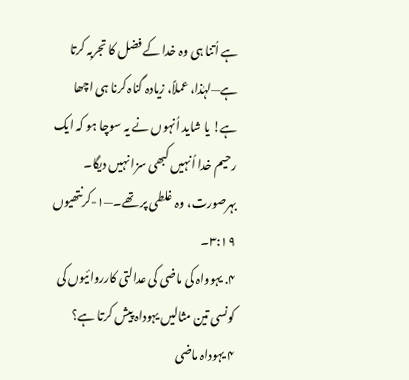ہے اُتنا ہی وہ خدا کے فضل کا تجربہ کرتا ہے—لہٰذا، عملاً، زیادہ گناہ کرنا ہی اچھا ہے! یا شاید اُنہوں نے یہ سوچا ہو کہ ایک رحیم خدا اُنہیں کبھی سزا نہیں دیگا۔ بہرصورت، وہ غلطی پر تھے۔—۱-کرنتھیوں ۳:۱۹۔
۴. یہوواہ کی ماضی کی عدالتی کارروائیوں کی کونسی تین مثالیں یہوداہ پیش کرتا ہے؟
۴ یہوداہ ماضی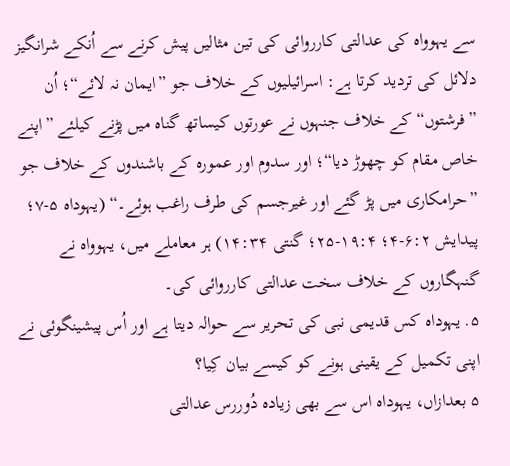سے یہوواہ کی عدالتی کارروائی کی تین مثالیں پیش کرنے سے اُنکے شرانگیز دلائل کی تردید کرتا ہے: اسرائیلیوں کے خلاف جو ”ایمان نہ لائے“؛ اُن ”فرشتوں“ کے خلاف جنہوں نے عورتوں کیساتھ گناہ میں پڑنے کیلئے ”اپنے خاص مقام کو چھوڑ دیا“؛ اور سدوم اور عمورہ کے باشندوں کے خلاف جو ”حرامکاری میں پڑ گئے اور غیرجسم کی طرف راغب ہوئے۔“ (یہوداہ ۵-۷؛ پیدایش ۶:۲-۴؛ ۱۹:۴-۲۵؛ گنتی ۱۴:۳۴) ہر معاملے میں، یہوواہ نے گنہگاروں کے خلاف سخت عدالتی کارروائی کی۔
۵. یہوداہ کس قدیمی نبی کی تحریر سے حوالہ دیتا ہے اور اُس پیشینگوئی نے اپنی تکمیل کے یقینی ہونے کو کیسے بیان کِیا؟
۵ بعدازاں، یہوداہ اس سے بھی زیادہ دُوررس عدالتی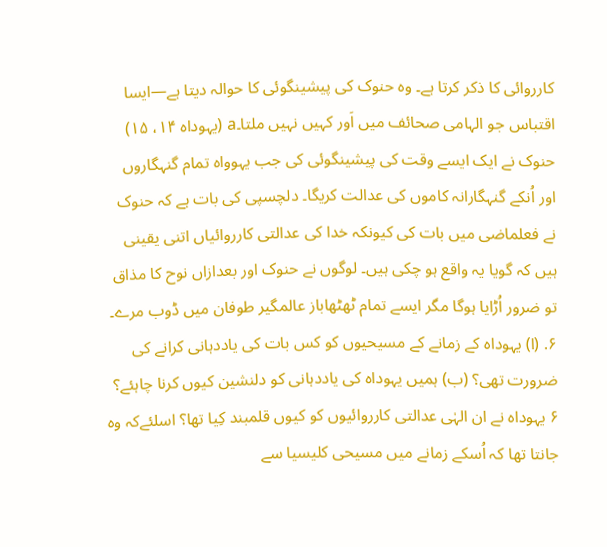کارروائی کا ذکر کرتا ہے۔ وہ حنوک کی پیشینگوئی کا حوالہ دیتا ہے—ایسا اقتباس جو الہامی صحائف میں اَور کہیں نہیں ملتا۔a (یہوداہ ۱۴، ۱۵) حنوک نے ایک ایسے وقت کی پیشینگوئی کی جب یہوواہ تمام گنہگاروں اور اُنکے گنہگارانہ کاموں کی عدالت کریگا۔ دلچسپی کی بات ہے کہ حنوک نے فعلماضی میں بات کی کیونکہ خدا کی عدالتی کارروائیاں اتنی یقینی ہیں کہ گویا یہ واقع ہو چکی ہیں۔ لوگوں نے حنوک اور بعدازاں نوح کا مذاق تو ضرور اُڑایا ہوگا مگر ایسے تمام ٹھٹھاباز عالمگیر طوفان میں ڈوب مرے۔
۶. (ا) یہوداہ کے زمانے کے مسیحیوں کو کس بات کی یاددہانی کرانے کی ضرورت تھی؟ (ب) ہمیں یہوداہ کی یاددہانی کو دلنشین کیوں کرنا چاہئے؟
۶ یہوداہ نے ان الہٰی عدالتی کارروائیوں کو کیوں قلمبند کِیا تھا؟ اسلئےکہ وہ جانتا تھا کہ اُسکے زمانے میں مسیحی کلیسیا سے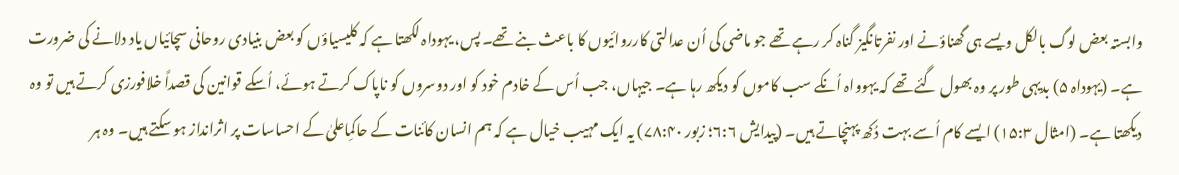وابستہ بعض لوگ بالکل ویسے ہی گھناؤنے اور نفرتانگیز گناہ کر رہے تھے جو ماضی کی اُن عدالتی کارروائیوں کا باعث بنے تھے۔ پس، یہوداہ لکھتا ہے کہ کلیسیاؤں کو بعض بنیادی روحانی سچائیاں یاد دلانے کی ضرورت ہے۔ (یہوداہ ۵) بدیہی طور پر وہ بھول گئے تھے کہ یہوواہ اُنکے سب کاموں کو دیکھ رہا ہے۔ جیہاں، جب اُس کے خادم خود کو اور دوسروں کو ناپاک کرتے ہوئے، اُسکے قوانین کی قصداً خلافورزی کرتے ہیں تو وہ دیکھتا ہے۔ (امثال ۱۵:۳) ایسے کام اُسے بہت دُکھ پہنچاتے ہیں۔ (پیدایش ۶:۶؛ زبور ۷۸:۴۰) یہ ایک مہیب خیال ہے کہ ہم انسان کائنات کے حاکمِاعلیٰ کے احساسات پر اثرانداز ہو سکتے ہیں۔ وہ ہر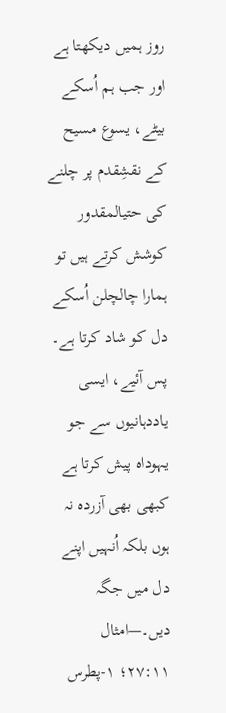روز ہمیں دیکھتا ہے اور جب ہم اُسکے بیٹے، یسوع مسیح کے نقشِقدم پر چلنے کی حتیالمقدور کوشش کرتے ہیں تو ہمارا چالچلن اُسکے دل کو شاد کرتا ہے۔ پس آئیے، ایسی یاددہانیوں سے جو یہوداہ پیش کرتا ہے کبھی بھی آزردہ نہ ہوں بلکہ اُنہیں اپنے دل میں جگہ دیں۔—امثال ۲۷:۱۱؛ ۱-پطرس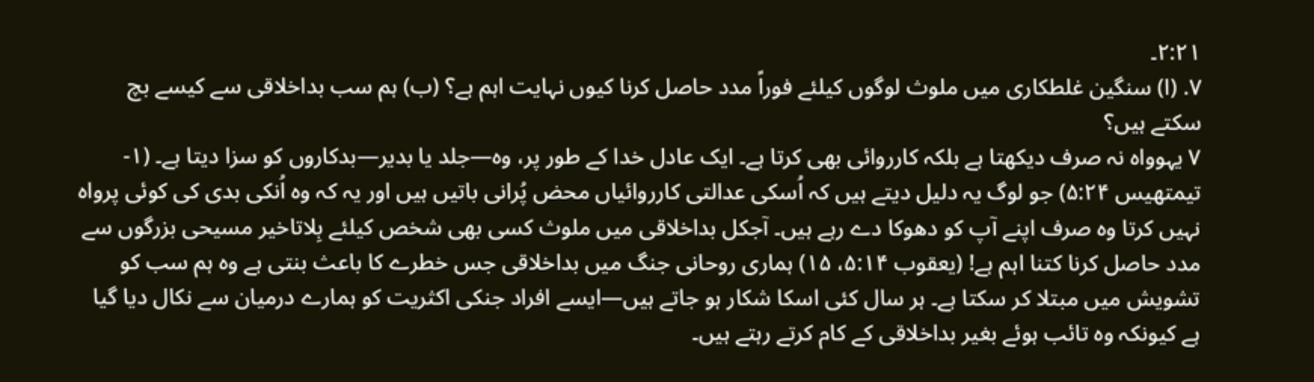۲:۲۱۔
۷. (ا) سنگین غلطکاری میں ملوث لوگوں کیلئے فوراً مدد حاصل کرنا کیوں نہایت اہم ہے؟ (ب) ہم سب بداخلاقی سے کیسے بچ سکتے ہیں؟
۷ یہوواہ نہ صرف دیکھتا ہے بلکہ کارروائی بھی کرتا ہے۔ ایک عادل خدا کے طور پر، وہ—جلد یا بدیر—بدکاروں کو سزا دیتا ہے۔ (۱-تیمتھیس ۵:۲۴) جو لوگ یہ دلیل دیتے ہیں کہ اُسکی عدالتی کارروائیاں محض پُرانی باتیں ہیں اور یہ کہ وہ اُنکی بدی کی کوئی پرواہ نہیں کرتا وہ صرف اپنے آپ کو دھوکا دے رہے ہیں۔ آجکل بداخلاقی میں ملوث کسی بھی شخص کیلئے بِلاتاخیر مسیحی بزرگوں سے مدد حاصل کرنا کتنا اہم ہے! (یعقوب ۵:۱۴، ۱۵) ہماری روحانی جنگ میں بداخلاقی جس خطرے کا باعث بنتی ہے وہ ہم سب کو تشویش میں مبتلا کر سکتا ہے۔ ہر سال کئی اسکا شکار ہو جاتے ہیں—ایسے افراد جنکی اکثریت کو ہمارے درمیان سے نکال دیا گیا ہے کیونکہ وہ تائب ہوئے بغیر بداخلاقی کے کام کرتے رہتے ہیں۔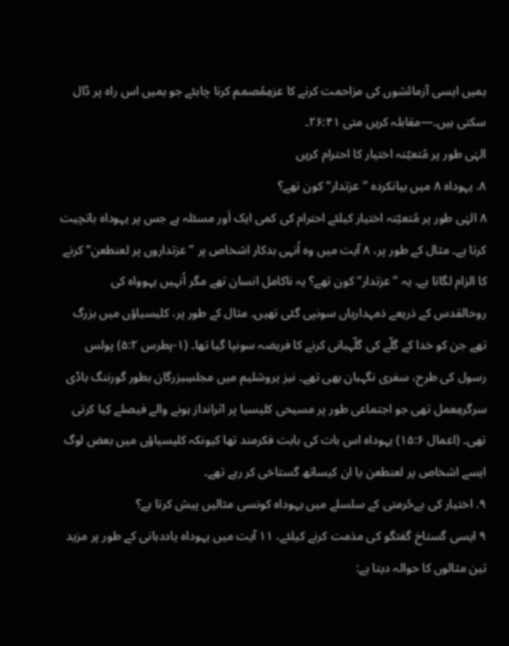ہمیں ایسی آزمائشوں کی مزاحمت کرنے کا عزمِمُصمم کرنا چاہئے جو ہمیں اس راہ پر ڈال سکتی ہیں۔—مقابلہ کریں متی ۲۶:۴۱۔
الہٰی طور پر مُتعیّنہ اختیار کا احترام کریں
۸. یہوداہ ۸ میں بیانکردہ ”عزتدار“ کون تھے؟
۸ الہٰی طور پر مُتعیّنہ اختیار کیلئے احترام کی کمی ایک اَور مسئلہ ہے جس پر یہوداہ باتچیت کرتا ہے۔ مثال کے طور پر، ۸ آیت میں وہ اُنہی بدکار اشخاص پر ”عزتداروں پر لعنطعن“ کرنے کا الزام لگاتا ہے۔ یہ ”عزتدار“ کون تھے؟ یہ ناکامل انسان تھے مگر اُنہیں یہوواہ کی روحالقدس کے ذریعے ذمہداریاں سونپی گئی تھیں۔ مثال کے طور پر، کلیسیاؤں میں بزرگ تھے جن کو خدا کے گلّے کی گلّہبانی کرنے کا فریضہ سونپا گیا تھا۔ (۱-پطرس ۵:۲) پولس رسول کی طرح، سفری نگہبان بھی تھے۔ نیز یروشلیم میں مجلسِبزرگان بطور گورننگ باڈی سرگرمِعمل تھی جو اجتماعی طور پر مسیحی کلیسیا پر اثرانداز ہونے والے فیصلے کِیا کرتی تھی۔ (اعمال ۱۵:۶) یہوداہ اس بات کی بابت فکرمند تھا کیونکہ کلیسیاؤں میں بعض لوگ ایسے اشخاص پر لعنطعن یا ان کیساتھ گستاخی کر رہے تھے۔
۹. اختیار کی بےحُرمتی کے سلسلے میں یہوداہ کونسی مثالیں پیش کرتا ہے؟
۹ ایسی گستاخ گفتگو کی مذمت کرنے کیلئے، ۱۱ آیت میں یہوداہ یاددہانی کے طور پر مزید تین مثالوں کا حوالہ دیتا ہے: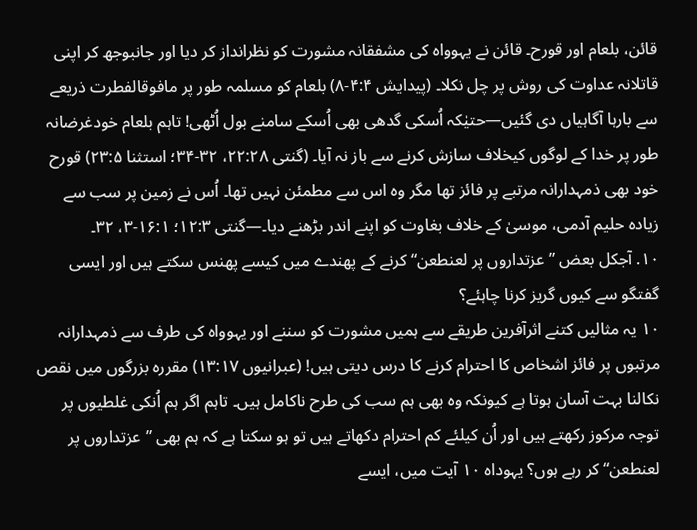قائن، بلعام اور قورح۔ قائن نے یہوواہ کی مشفقانہ مشورت کو نظرانداز کر دیا اور جانبوجھ کر اپنی قاتلانہ عداوت کی روش پر چل نکلا۔ (پیدایش ۴:۴-۸) بلعام کو مسلمہ طور پر مافوقالفطرت ذریعے سے بارہا آگاہیاں دی گئیں—حتیٰکہ اُسکی گدھی بھی اُسکے سامنے بول اُٹھی! تاہم بلعام خودغرضانہ طور پر خدا کے لوگوں کیخلاف سازش کرنے سے باز نہ آیا۔ (گنتی ۲۲:۲۸، ۳۲-۳۴؛ استثنا ۲۳:۵) قورح خود بھی ذمہدارانہ مرتبے پر فائز تھا مگر وہ اس سے مطمئن نہیں تھا۔ اُس نے زمین پر سب سے زیادہ حلیم آدمی، موسیٰ کے خلاف بغاوت کو اپنے اندر بڑھنے دیا۔—گنتی ۱۲:۳؛ ۱۶:۱-۳، ۳۲۔
۱۰. آجکل بعض ”عزتداروں پر لعنطعن“ کرنے کے پھندے میں کیسے پھنس سکتے ہیں اور ایسی گفتگو سے کیوں گریز کرنا چاہئے؟
۱۰ یہ مثالیں کتنے اثرآفرین طریقے سے ہمیں مشورت کو سننے اور یہوواہ کی طرف سے ذمہدارانہ مرتبوں پر فائز اشخاص کا احترام کرنے کا درس دیتی ہیں! (عبرانیوں ۱۳:۱۷) مقررہ بزرگوں میں نقص نکالنا بہت آسان ہوتا ہے کیونکہ وہ بھی ہم سب کی طرح ناکامل ہیں۔ تاہم اگر ہم اُنکی غلطیوں پر توجہ مرکوز رکھتے ہیں اور اُن کیلئے کم احترام دکھاتے ہیں تو ہو سکتا ہے کہ ہم بھی ”عزتداروں پر لعنطعن“ کر رہے ہوں؟ یہوداہ ۱۰ آیت میں، ایسے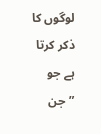لوگوں کا ذکر کرتا ہے جو ”جن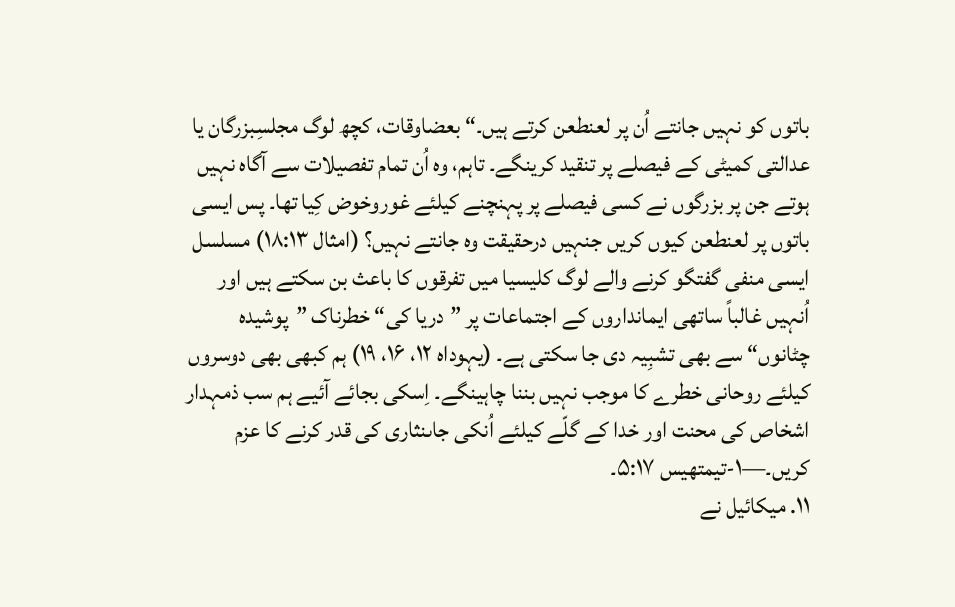باتوں کو نہیں جانتے اُن پر لعنطعن کرتے ہیں۔“ بعضاوقات، کچھ لوگ مجلسِبزرگان یا عدالتی کمیٹی کے فیصلے پر تنقید کرینگے۔ تاہم، وہ اُن تمام تفصیلات سے آگاہ نہیں ہوتے جن پر بزرگوں نے کسی فیصلے پر پہنچنے کیلئے غوروخوض کِیا تھا۔ پس ایسی باتوں پر لعنطعن کیوں کریں جنہیں درحقیقت وہ جانتے نہیں؟ (امثال ۱۸:۱۳) مسلسل ایسی منفی گفتگو کرنے والے لوگ کلیسیا میں تفرقوں کا باعث بن سکتے ہیں اور اُنہیں غالباً ساتھی ایمانداروں کے اجتماعات پر ”دریا کی“ خطرناک ”پوشیدہ چٹانوں“ سے بھی تشبِیہ دی جا سکتی ہے۔ (یہوداہ ۱۲، ۱۶، ۱۹) ہم کبھی بھی دوسروں کیلئے روحانی خطرے کا موجب نہیں بننا چاہینگے۔ اِسکی بجائے آئیے ہم سب ذمہدار اشخاص کی محنت اور خدا کے گلّے کیلئے اُنکی جاںنثاری کی قدر کرنے کا عزم کریں۔—۱-تیمتھیس ۵:۱۷۔
۱۱. میکائیل نے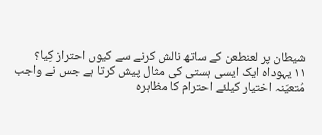شیطان پر لعنطعن کے ساتھ نالش کرنے سے کیوں احتراز کِیا؟
۱۱ یہوداہ ایک ایسی ہستی کی مثال پیش کرتا ہے جس نے واجب مُتعیّنہ اختیار کیلئے احترام کا مظاہرہ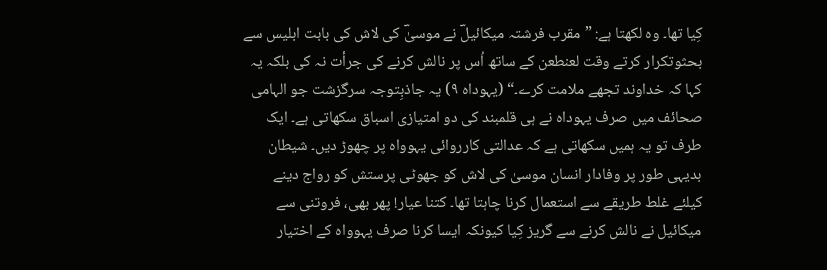کِیا تھا۔ وہ لکھتا ہے: ”مقرب فرشتہ میکائیلؔ نے موسیٰؔ کی لاش کی بابت ابلیس سے بحثوتکرار کرتے وقت لعنطعن کے ساتھ اُس پر نالش کرنے کی جرأت نہ کی بلکہ یہ کہا کہ خداوند تجھے ملامت کرے۔“ (یہوداہ ۹) یہ جاذبِتوجہ سرگزشت جو الہامی صحائف میں صرف یہوداہ نے ہی قلمبند کی دو امتیازی اسباق سکھاتی ہے۔ ایک طرف تو یہ ہمیں سکھاتی ہے کہ عدالتی کارروائی یہوواہ پر چھوڑ دیں۔ شیطان بدیہی طور پر وفادار انسان موسیٰ کی لاش کو جھوٹی پرستش کو رواج دینے کیلئے غلط طریقے سے استعمال کرنا چاہتا تھا۔ کتنا عیار! پھر بھی، فروتنی سے میکائیل نے نالش کرنے سے گریز کِیا کیونکہ ایسا کرنا صرف یہوواہ کے اختیار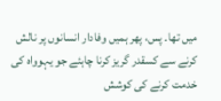میں تھا۔ پس، پھر ہمیں وفادار انسانوں پر نالش کرنے سے کسقدر گریز کرنا چاہئے جو یہوواہ کی خدمت کرنے کی کوشش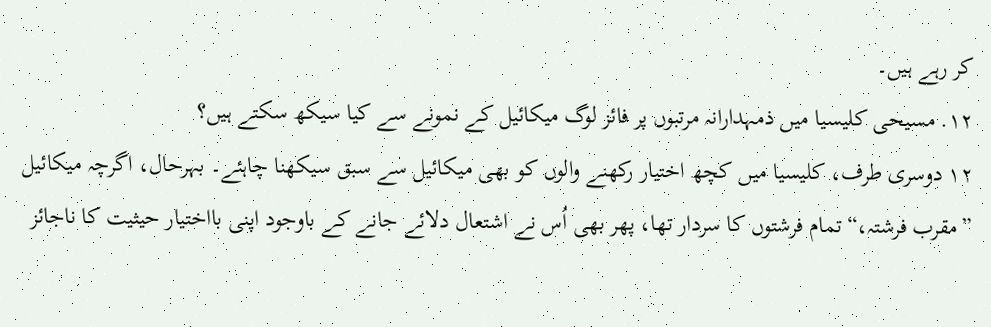کر رہے ہیں۔
۱۲. مسیحی کلیسیا میں ذمہدارانہ مرتبوں پر فائز لوگ میکائیل کے نمونے سے کیا سیکھ سکتے ہیں؟
۱۲ دوسری طرف، کلیسیا میں کچھ اختیار رکھنے والوں کو بھی میکائیل سے سبق سیکھنا چاہئے۔ بہرحال، اگرچہ میکائیل ”مقرب فرشتہ،“ تمام فرشتوں کا سردار تھا، پھر بھی اُس نے اشتعال دلائے جانے کے باوجود اپنی بااختیار حیثیت کا ناجائز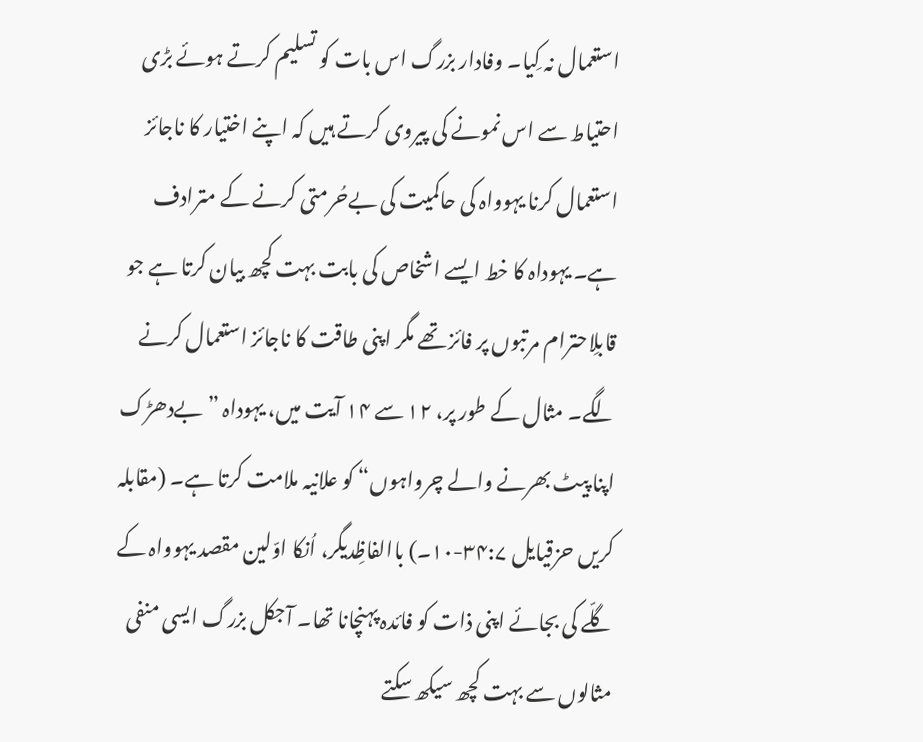استعمال نہ کِیا۔ وفادار بزرگ اس بات کو تسلیم کرتے ہوئے بڑی احتیاط سے اس نمونے کی پیروی کرتے ہیں کہ اپنے اختیار کا ناجائز استعمال کرنا یہوواہ کی حاکمیت کی بےحُرمتی کرنے کے مترادف ہے۔ یہوداہ کا خط ایسے اشخاص کی بابت بہت کچھ بیان کرتا ہے جو قابلِاحترام مرتبوں پر فائز تھے مگر اپنی طاقت کا ناجائز استعمال کرنے لگے۔ مثال کے طور پر، ۱۲ سے ۱۴ آیت میں، یہوداہ ”بےدھڑک اپنا پیٹ بھرنے والے چرواہوں“ کو علانیہ ملامت کرتا ہے۔ (مقابلہ کریں حزقیایل ۳۴:۷-۱۰۔) باالفاظِدیگر، اُنکا اوّلین مقصد یہوواہ کے گلّے کی بجائے اپنی ذات کو فائدہ پہنچانا تھا۔ آجکل بزرگ ایسی منفی مثالوں سے بہت کچھ سیکھ سکتے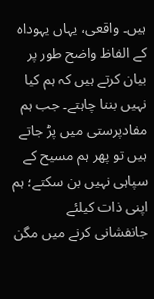ہیں۔ واقعی، یہاں یہوداہ کے الفاظ واضح طور پر بیان کرتے ہیں کہ ہم کیا نہیں بننا چاہتے۔ جب ہم مفادپرستی میں پڑ جاتے ہیں تو پھر ہم مسیح کے سپاہی نہیں بن سکتے؛ ہم اپنی ذات کیلئے جانفشانی کرنے میں مگن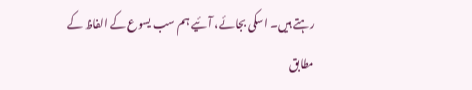رہتے ہیں۔ اسکی بجائے، آئیے ہم سب یسوع کے الفاظ کے مطابق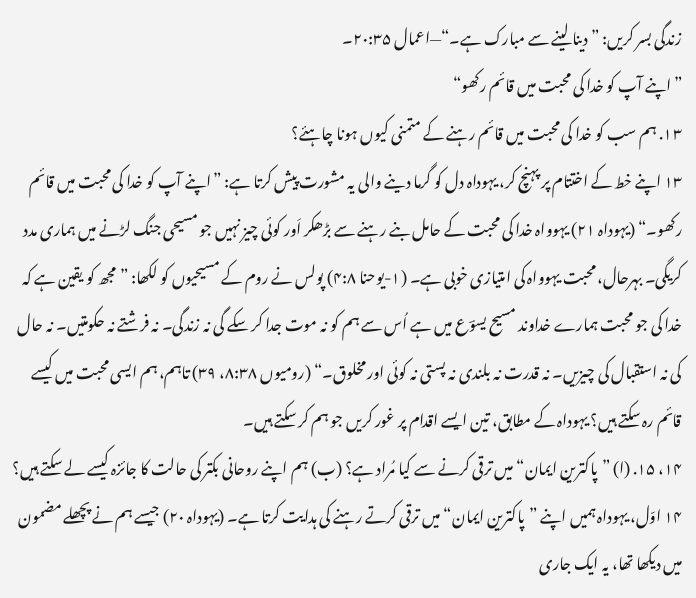زندگی بسر کریں: ”دینا لینے سے مبارک ہے۔“—اعمال ۲۰:۳۵۔
”اپنے آپ کو خدا کی محبت میں قائم رکھو“
۱۳. ہم سب کو خدا کی محبت میں قائم رہنے کے متمنی کیوں ہونا چاہئے؟
۱۳ اپنے خط کے اختتام پر پہنچ کر، یہوداہ دل کو گرما دینے والی یہ مشورت پیش کرتا ہے: ”اپنے آپ کو خدا کی محبت میں قائم رکھو۔“ (یہوداہ ۲۱) یہوواہ خدا کی محبت کے حامل بنے رہنے سے بڑھکر اَور کوئی چیز نہیں جو مسیحی جنگ لڑنے میں ہماری مدد کریگی۔ بہرحال، محبت یہوواہ کی امتیازی خوبی ہے۔ (۱-یوحنا ۴:۸) پولس نے روم کے مسیحیوں کو لکھا: ”مجھ کو یقین ہے کہ خدا کی جو محبت ہمارے خداوند مسیح یسوؔع میں ہے اُس سے ہم کو نہ موت جدا کر سکے گی نہ زندگی۔ نہ فرشتے نہ حکومتیں۔ نہ حال کی نہ استقبال کی چیزیں۔ نہ قدرت نہ بلندی نہ پستی نہ کوئی اور مخلوق۔“ (رومیوں ۸:۳۸، ۳۹) تاہم، ہم ایسی محبت میں کیسے قائم رہ سکتے ہیں؟ یہوداہ کے مطابق، تین ایسے اقدام پر غور کریں جو ہم کر سکتے ہیں۔
۱۴، ۱۵. (ا) ”پاکترین ایمان“ میں ترقی کرنے سے کیا مُراد ہے؟ (ب) ہم اپنے روحانی بکتر کی حالت کا جائزہ کیسے لے سکتے ہیں؟
۱۴ اوّل، یہوداہ ہمیں اپنے ”پاکترین ایمان“ میں ترقی کرتے رہنے کی ہدایت کرتا ہے۔ (یہوداہ ۲۰) جیسے ہم نے پچھلے مضمون میں دیکھا تھا، یہ ایک جاری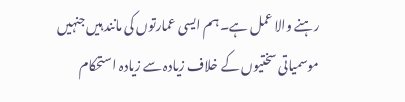رہنے والا عمل ہے۔ ہم ایسی عمارتوں کی مانند ہیں جنہیں موسمیاتی سختیوں کے خلاف زیادہ سے زیادہ استحکام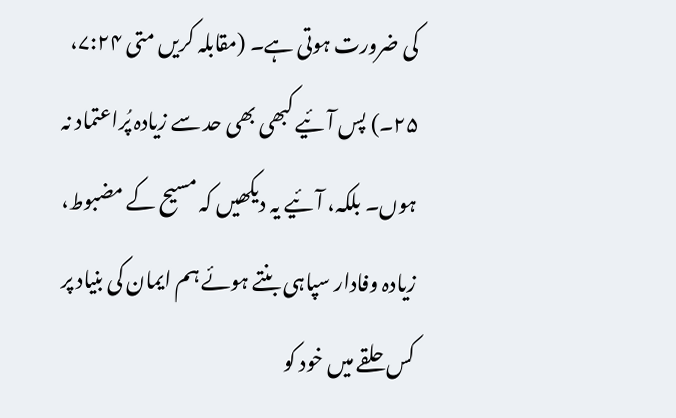کی ضرورت ہوتی ہے۔ (مقابلہ کریں متی ۷:۲۴، ۲۵۔) پس آئیے کبھی بھی حد سے زیادہ پُراعتماد نہ ہوں۔ بلکہ، آئیے یہ دیکھیں کہ مسیح کے مضبوط، زیادہ وفادار سپاہی بنتے ہوئے ہم ایمان کی بنیاد پر کس حلقے میں خود کو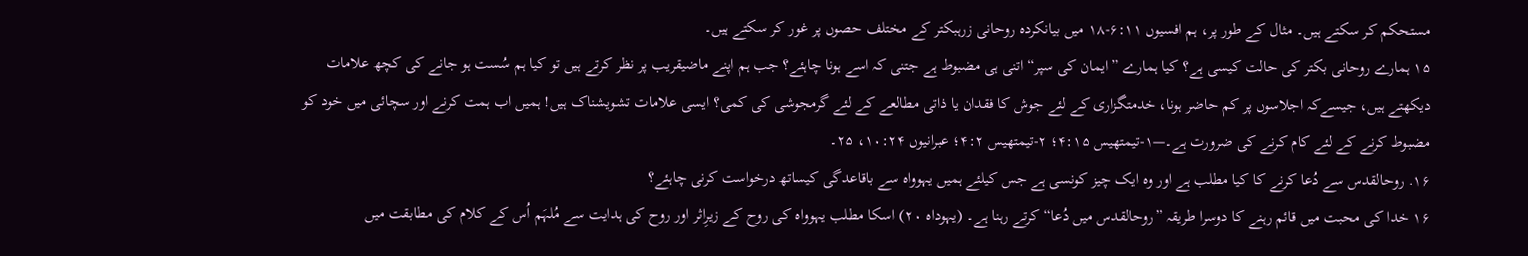مستحکم کر سکتے ہیں۔ مثال کے طور پر، ہم افسیوں ۶:۱۱-۱۸ میں بیانکردہ روحانی زرہبکتر کے مختلف حصوں پر غور کر سکتے ہیں۔
۱۵ ہمارے روحانی بکتر کی حالت کیسی ہے؟ کیا ہمارے ”ایمان کی سپر“ اتنی ہی مضبوط ہے جتنی کہ اسے ہونا چاہئے؟ جب ہم اپنے ماضیقریب پر نظر کرتے ہیں تو کیا ہم سُست ہو جانے کی کچھ علامات دیکھتے ہیں، جیسےکہ اجلاسوں پر کم حاضر ہونا، خدمتگزاری کے لئے جوش کا فقدان یا ذاتی مطالعے کے لئے گرمجوشی کی کمی؟ ایسی علامات تشویشناک ہیں! ہمیں اب ہمت کرنے اور سچائی میں خود کو مضبوط کرنے کے لئے کام کرنے کی ضرورت ہے۔—۱-تیمتھیس ۴:۱۵؛ ۲-تیمتھیس ۴:۲؛ عبرانیوں ۱۰:۲۴، ۲۵۔
۱۶. روحالقدس سے دُعا کرنے کا کیا مطلب ہے اور وہ ایک چیز کونسی ہے جس کیلئے ہمیں یہوواہ سے باقاعدگی کیساتھ درخواست کرنی چاہئے؟
۱۶ خدا کی محبت میں قائم رہنے کا دوسرا طریقہ ”روحالقدس میں دُعا“ کرتے رہنا ہے۔ (یہوداہ ۲۰) اسکا مطلب یہوواہ کی روح کے زیرِاثر اور روح کی ہدایت سے مُلہَم اُس کے کلام کی مطابقت میں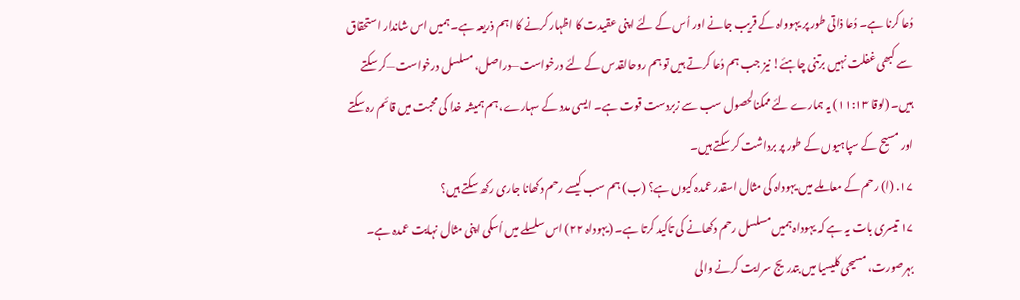دُعا کرنا ہے۔ دُعا ذاتی طور پر یہوواہ کے قریب جانے اور اُس کے لئے اپنی عقیدت کا اظہار کرنے کا اہم ذریعہ ہے۔ ہمیں اس شاندار استحقاق سے کبھی غفلت نہیں برتنی چاہئے! نیز جب ہم دُعا کرتے ہیں تو ہم روحالقدس کے لئے درخواست—دراصل، مسلسل درخواست—کر سکتے ہیں۔ (لوقا ۱۱:۱۳) یہ ہمارے لئے ممکنالحصول سب سے زبردست قوت ہے۔ ایسی مدد کے سہارے، ہم ہمیشہ خدا کی محبت میں قائم رہ سکتے اور مسیح کے سپاہیوں کے طور پر برداشت کر سکتے ہیں۔
۱۷. (ا) رحم کے معاملے میں یہوداہ کی مثال اسقدر عمدہ کیوں ہے؟ (ب) ہم سب کیسے رحم دکھانا جاری رکھ سکتے ہیں؟
۱۷ تیسری بات یہ ہے کہ یہوداہ ہمیں مسلسل رحم دکھانے کی تاکید کرتا ہے۔ (یہوداہ ۲۲) اس سلسلے میں اُسکی اپنی مثال نہایت عمدہ ہے۔ بہرصورت، مسیحی کلیسیا میں بتدریج سرایت کرنے والی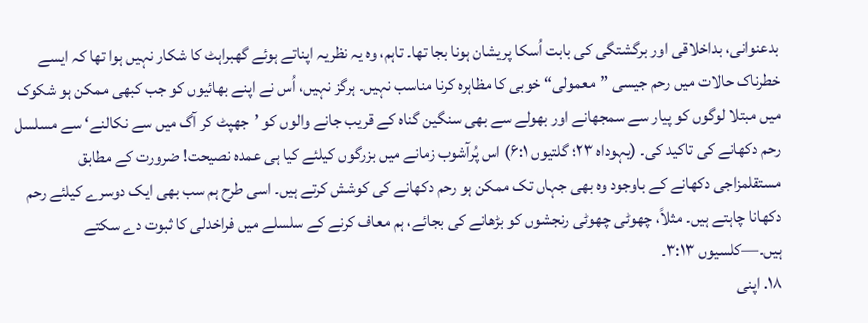بدعنوانی، بداخلاقی اور برگشتگی کی بابت اُسکا پریشان ہونا بجا تھا۔ تاہم، وہ یہ نظریہ اپناتے ہوئے گھبراہٹ کا شکار نہیں ہوا تھا کہ ایسے خطرناک حالات میں رحم جیسی ”معمولی“ خوبی کا مظاہرہ کرنا مناسب نہیں۔ ہرگز نہیں، اُس نے اپنے بھائیوں کو جب کبھی ممکن ہو شکوک میں مبتلا لوگوں کو پیار سے سمجھانے اور بھولے سے بھی سنگین گناہ کے قریب جانے والوں کو ’جھپٹ کر آگ میں سے نکالنے‘ سے مسلسل رحم دکھانے کی تاکید کی۔ (یہوداہ ۲۳؛ گلتیوں ۶:۱) اس پُرآشوب زمانے میں بزرگوں کیلئے کیا ہی عمدہ نصیحت! ضرورت کے مطابق مستقلمزاجی دکھانے کے باوجود وہ بھی جہاں تک ممکن ہو رحم دکھانے کی کوشش کرتے ہیں۔ اسی طرح ہم سب بھی ایک دوسرے کیلئے رحم دکھانا چاہتے ہیں۔ مثلاً، چھوٹی چھوٹی رنجشوں کو بڑھانے کی بجائے، ہم معاف کرنے کے سلسلے میں فراخدلی کا ثبوت دے سکتے ہیں۔—کلسیوں ۳:۱۳۔
۱۸. اپنی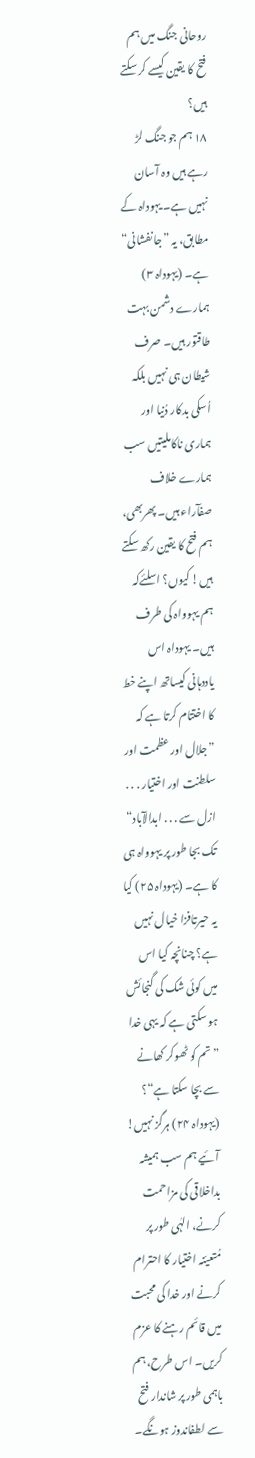روحانی جنگ میں ہم فتح کا یقین کیسے کر سکتے ہیں؟
۱۸ ہم جو جنگ لڑ رہے ہیں وہ آسان نہیں ہے۔ یہوداہ کے مطابق، یہ ”جانفشانی“ ہے۔ (یہوداہ ۳) ہمارے دشمن بہت طاقتور ہیں۔ صرف شیطان ہی نہیں بلکہ اُسکی بدکار دُنیا اور ہماری ناکاملیتیں سب ہمارے خلاف صفآراء ہیں۔ پھربھی، ہم فتح کا یقین رکھ سکتے ہیں! کیوں؟ اسلئےکہ ہم یہوواہ کی طرف ہیں۔ یہوداہ اس یاددہانی کیساتھ اپنے خط کا اختتام کرتا ہے کہ ”جلال اور عظمت اور سلطنت اور اختیار . . . ازل سے . . . ابدالآباد“ تک بجا طور پر یہوواہ ہی کا ہے۔ (یہوداہ ۲۵) کیا یہ حیرتافزا خیال نہیں ہے؟ چنانچہ کیا اس میں کوئی شک کی گنجائش ہو سکتی ہے کہ یہی خدا ”تم کو ٹھوکر کھانے سے بچا سکتا ہے“؟ (یہوداہ ۲۴) ہرگز نہیں! آئیے ہم سب ہمیشہ بداخلاقی کی مزاحمت کرنے، الہٰی طور پر مُتعیّنہ اختیار کا احترام کرنے اور خدا کی محبت میں قائم رہنے کا عزم کریں۔ اس طرح، ہم باہمی طور پر شاندار فتح سے لطفاندوز ہونگے۔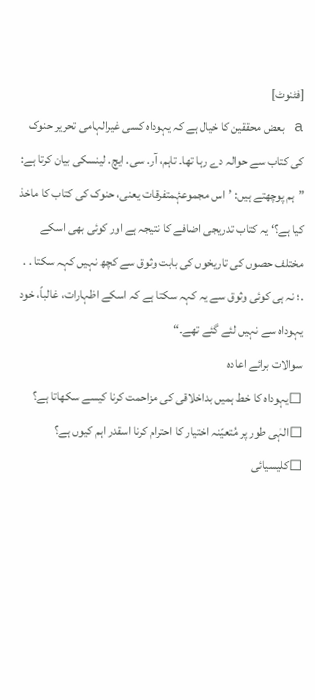[فٹنوٹ]
a بعض محققین کا خیال ہے کہ یہوداہ کسی غیرالہامی تحریر حنوک کی کتاب سے حوالہ دے رہا تھا۔ تاہم، آر. سی. ایچ. لینسکی بیان کرتا ہے: ”ہم پوچھتے ہیں: ’اس مجموعۂمتفرقات یعنی، حنوک کی کتاب کا ماخذ کیا ہے؟‘ یہ کتاب تدریجی اضافے کا نتیجہ ہے اور کوئی بھی اسکے مختلف حصوں کی تاریخوں کی بابت وثوق سے کچھ نہیں کہہ سکتا . . .؛ نہ ہی کوئی وثوق سے یہ کہہ سکتا ہے کہ اسکے اظہارات، غالباً، خود یہوداہ سے نہیں لئے گئے تھے۔“
سوالات برائے اعادہ
◻یہوداہ کا خط ہمیں بداخلاقی کی مزاحمت کرنا کیسے سکھاتا ہے؟
◻الہٰی طور پر مُتعیّنہ اختیار کا احترام کرنا اسقدر اہم کیوں ہے؟
◻کلیسیائی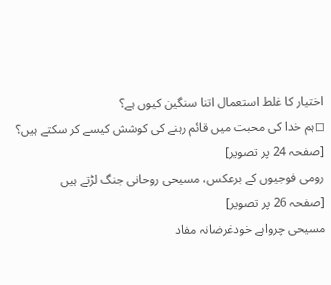اختیار کا غلط استعمال اتنا سنگین کیوں ہے؟
◻ہم خدا کی محبت میں قائم رہنے کی کوشش کیسے کر سکتے ہیں؟
[صفحہ 24 پر تصویر]
رومی فوجیوں کے برعکس، مسیحی روحانی جنگ لڑتے ہیں
[صفحہ 26 پر تصویر]
مسیحی چرواہے خودغرضانہ مفاد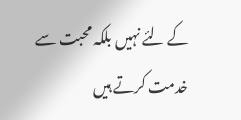کے لئے نہیں بلکہ محبت سے خدمت کرتے ہیں